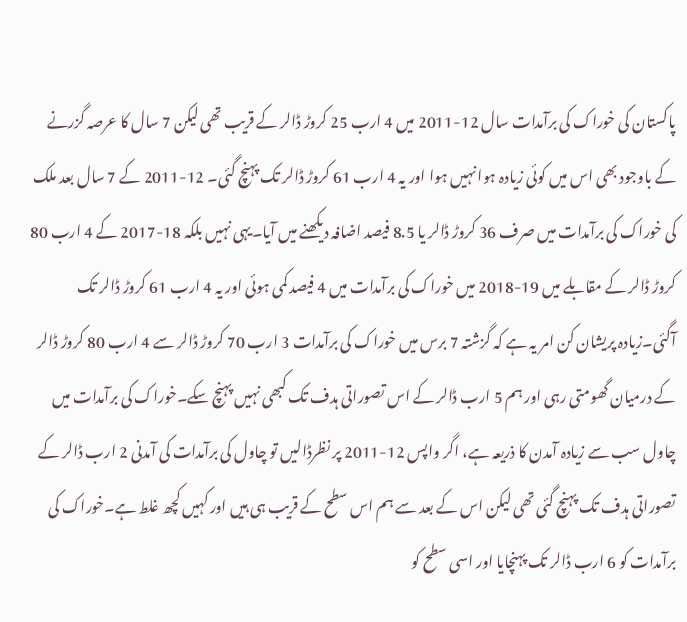پاکستان کی خوراک کی برآمدات سال 12-2011 میں 4 ارب 25 کروڑ ڈالر کے قریب تھی لیکن 7 سال کا عرصہ گزرنے کے باوجود بھی اس میں کوئی زیادہ ہوا نہیں ہوا اور یہ 4 ارب 61 کروڑ ڈالر تک پہنچ گئی۔ 12-2011 کے 7 سال بعد ملک کی خوراک کی برآمدات میں صرف 36 کروڑ ڈالر یا 8.5 فیصد اضافہ دیکھنے میں آیا۔یہی نہیں بلکہ 18-2017 کے 4 ارب 80 کروڑ ڈالر کے مقابلے میں 19-2018 میں خوراک کی برآمدات میں 4 فیصد کمی ہوئی اور یہ 4 ارب 61 کروڑ ڈالر تک آگئی۔زیادہ پریشان کن امر یہ ہے کہ گزشتہ 7 برس میں خوراک کی برآمدات 3 ارب 70 کروڑ ڈالر سے 4 ارب 80 کروڑ ڈالر کے درمیان گھومتی رہی اور ہم 5 ارب ڈالر کے اس تصوراتی ہدف تک کبھی نہیں پہنچ سکے۔خوراک کی برآمدات میں چاول سب سے زیادہ آمدن کا ذریعہ ہے، اگر واپس 12-2011 پر نظرڈالیں تو چاول کی برآمدات کی آمدنی 2 ارب ڈالر کے تصوراتی ہدف تک پہنچ گئی تھی لیکن اس کے بعد سے ہم اس سطح کے قریب ہی ہیں اور کہیں کچھ غلط ہے۔خوراک کی برآمدات کو 6 ارب ڈالر تک پہنچایا اور اسی سطح کو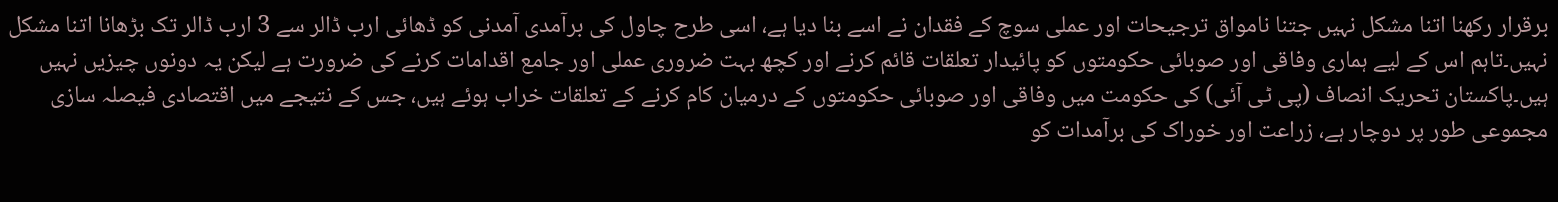برقرار رکھنا اتنا مشکل نہیں جتنا نامواق ترجیحات اور عملی سوچ کے فقدان نے اسے بنا دیا ہے، اسی طرح چاول کی برآمدی آمدنی کو ڈھائی ارب ڈالر سے 3 ارب ڈالر تک بڑھانا اتنا مشکل نہیں۔تاہم اس کے لیے ہماری وفاقی اور صوبائی حکومتوں کو پائیدار تعلقات قائم کرنے اور کچھ بہت ضروری عملی اور جامع اقدامات کرنے کی ضرورت ہے لیکن یہ دونوں چیزیں نہیں ہیں۔پاکستان تحریک انصاف (پی ٹی آئی) کی حکومت میں وفاقی اور صوبائی حکومتوں کے درمیان کام کرنے کے تعلقات خراب ہوئے ہیں، جس کے نتیجے میں اقتصادی فیصلہ سازی مجموعی طور پر دوچار ہے، زراعت اور خوراک کی برآمدات کو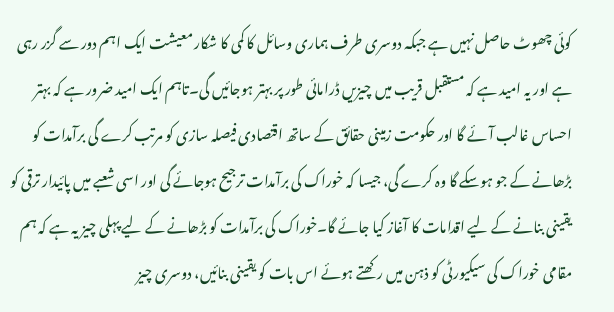کوئی چھوٹ حاصل نہیں ہے جبکہ دوسری طرف ہماری وسائل کا کمی کا شکار معیشت ایک اہم دور سے گزر رہی ہے اور یہ امید ہے کہ مستقبل قریب میں چیزیں ڈرامائی طور پر بہتر ہوجائیں گی۔تاہم ایک امید ضرور ہے کہ بہتر احساس غالب آئے گا اور حکومت زمینی حقائق کے ساتھ اقتصادی فیصلہ سازی کو مرتب کرے گی برآمدات کو بڑھانے کے جو ہوسکے گا وہ کرے گی، جیسا کہ خوراک کی برآمدات ترجیح ہوجائے گی اور اسی شعبے میں پائیدار ترقی کو یقینی بنانے کے لیے اقدامات کا آغاز کیا جائے گا۔خوراک کی برآمدات کو بڑھانے کے لیے پہلی چیز یہ ہے کہ ہم مقامی خوراک کی سیکیورٹی کو ذہن میں رکھتے ہوئے اس بات کو یقینی بنائیں، دوسری چیز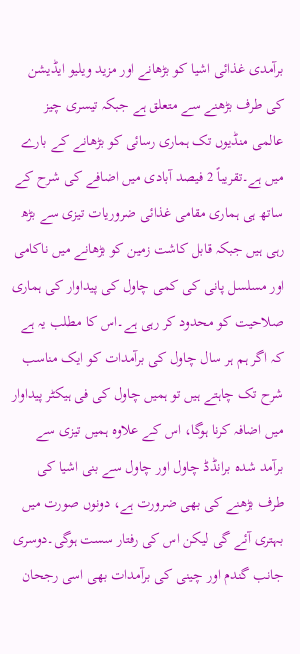برآمدی غذائی اشیا کو بڑھانے اور مزید ویلیو ایڈیشن کی طرف بڑھنے سے متعلق ہے جبکہ تیسری چیز عالمی منڈیوں تک ہماری رسائی کو بڑھانے کے بارے میں ہے۔تقریباً 2 فیصد آبادی میں اضافے کی شرح کے ساتھ ہی ہماری مقامی غذائی ضروریات تیزی سے بڑھ رہی ہیں جبکہ قابل کاشت زمین کو بڑھانے میں ناکامی اور مسلسل پانی کی کمی چاول کی پیداوار کی ہماری صلاحیت کو محدود کر رہی ہے۔اس کا مطلب یہ ہے کہ اگر ہم ہر سال چاول کی برآمدات کو ایک مناسب شرح تک چاہتے ہیں تو ہمیں چاول کی فی ہیکٹر پیداوار میں اضافہ کرنا ہوگا، اس کے علاوہ ہمیں تیزی سے برآمد شدہ برانڈڈ چاول اور چاول سے بنی اشیا کی طرف بڑھنے کی بھی ضرورت ہے، دونوں صورت میں بہتری آئے گی لیکن اس کی رفتار سست ہوگی۔دوسری جانب گندم اور چینی کی برآمدات بھی اسی رجحان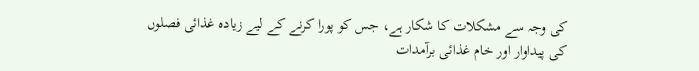کی وجہ سے مشکلات کا شکار ہے، جس کو پورا کرنے کے لیے زیادہ غذائی فصلوں کی پیداوار اور خام غذائی برآمدات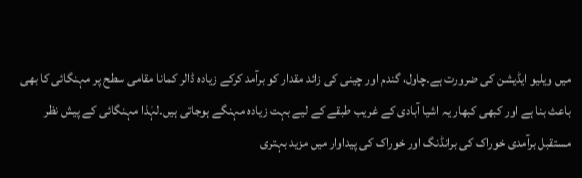میں ویلیو ایڈیشن کی ضرورت ہے۔چاول، گندم اور چینی کی زائد مقدار کو برآمد کرکے زیادہ ڈالر کمانا مقامی سطح پر مہنگائی کا بھی باعث بنا ہے اور کبھی کبھار یہ اشیا آبادی کے غریب طبقے کے لیے بہت زیادہ مہنگے ہوجاتی ہیں۔لہٰذا مہنگائی کے پیش نظر مستقبل برآمدی خوراک کی برانڈنگ اور خوراک کی پیداوار میں مزید بہتری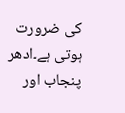کی ضرورت ہوتی ہے۔ادھر پنجاب اور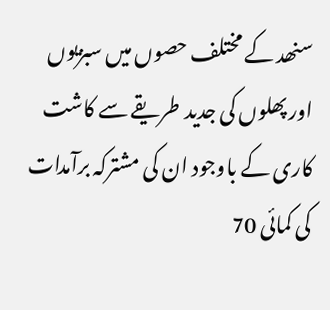سنھد کے مختلف حصوں میں سبزیوں اور پھلوں کی جدید طریقے سے کاشت کاری کے باوجود ان کی مشترکہ برآمدات کی کمائی 70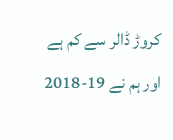کروڑ ڈالر سے کم ہے اور ہم نے 19-2018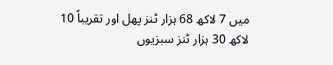میں 7 لاکھ 68 ہزار ٹنز پھل اور تقریباً 10 لاکھ 30 ہزار ٹنز سبزیوں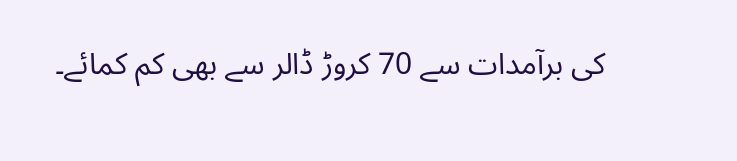کی برآمدات سے 70 کروڑ ڈالر سے بھی کم کمائے۔